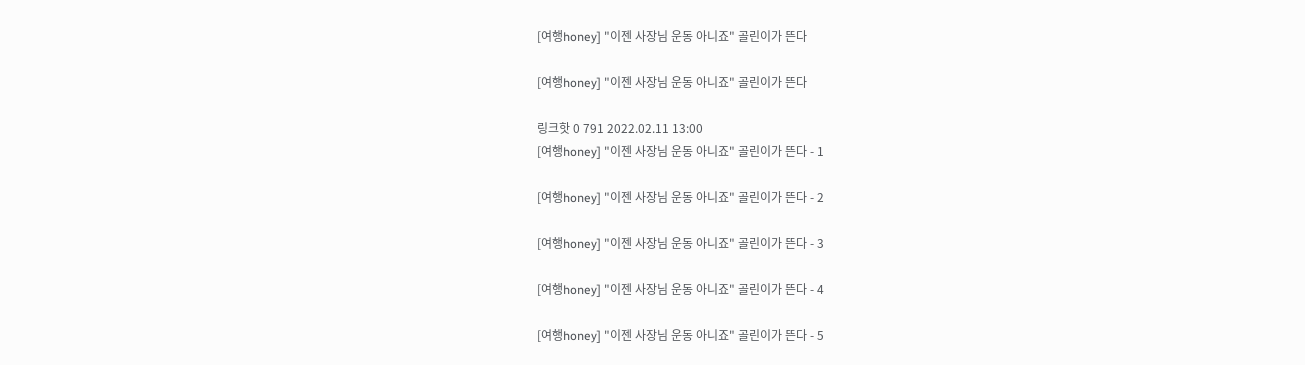[여행honey] "이젠 사장님 운동 아니죠" 골린이가 뜬다

[여행honey] "이젠 사장님 운동 아니죠" 골린이가 뜬다

링크핫 0 791 2022.02.11 13:00
[여행honey] "이젠 사장님 운동 아니죠" 골린이가 뜬다 - 1

[여행honey] "이젠 사장님 운동 아니죠" 골린이가 뜬다 - 2

[여행honey] "이젠 사장님 운동 아니죠" 골린이가 뜬다 - 3

[여행honey] "이젠 사장님 운동 아니죠" 골린이가 뜬다 - 4

[여행honey] "이젠 사장님 운동 아니죠" 골린이가 뜬다 - 5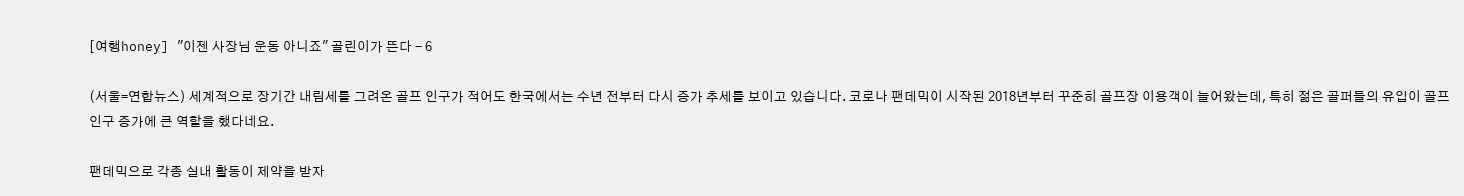[여행honey] "이젠 사장님 운동 아니죠" 골린이가 뜬다 - 6

(서울=연합뉴스) 세계적으로 장기간 내림세를 그려온 골프 인구가 적어도 한국에서는 수년 전부터 다시 증가 추세를 보이고 있습니다. 코로나 팬데믹이 시작된 2018년부터 꾸준히 골프장 이용객이 늘어왔는데, 특히 젊은 골퍼들의 유입이 골프 인구 증가에 큰 역할을 했다네요.

팬데믹으로 각종 실내 활동이 제약을 받자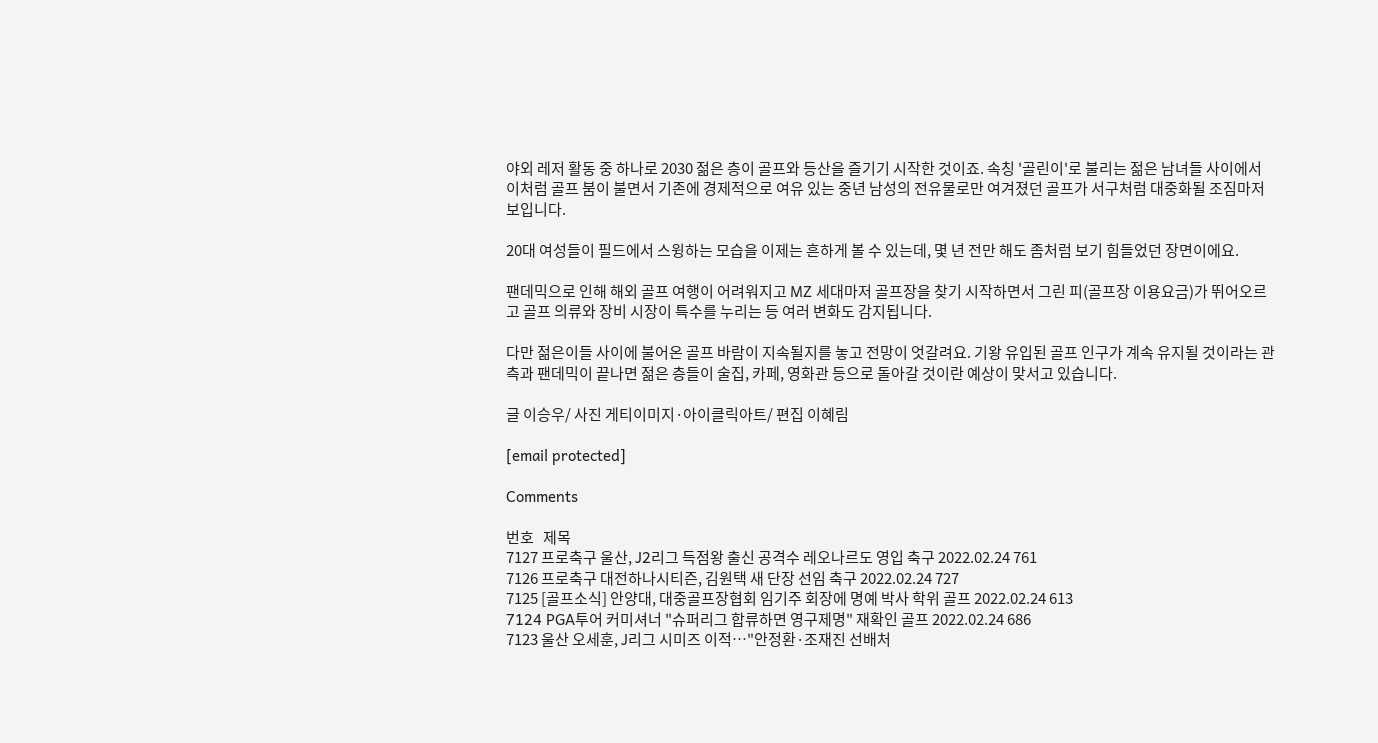야외 레저 활동 중 하나로 2030 젊은 층이 골프와 등산을 즐기기 시작한 것이죠. 속칭 '골린이'로 불리는 젊은 남녀들 사이에서 이처럼 골프 붐이 불면서 기존에 경제적으로 여유 있는 중년 남성의 전유물로만 여겨졌던 골프가 서구처럼 대중화될 조짐마저 보입니다.

20대 여성들이 필드에서 스윙하는 모습을 이제는 흔하게 볼 수 있는데, 몇 년 전만 해도 좀처럼 보기 힘들었던 장면이에요.

팬데믹으로 인해 해외 골프 여행이 어려워지고 MZ 세대마저 골프장을 찾기 시작하면서 그린 피(골프장 이용요금)가 뛰어오르고 골프 의류와 장비 시장이 특수를 누리는 등 여러 변화도 감지됩니다.

다만 젊은이들 사이에 불어온 골프 바람이 지속될지를 놓고 전망이 엇갈려요. 기왕 유입된 골프 인구가 계속 유지될 것이라는 관측과 팬데믹이 끝나면 젊은 층들이 술집, 카페, 영화관 등으로 돌아갈 것이란 예상이 맞서고 있습니다.

글 이승우/ 사진 게티이미지·아이클릭아트/ 편집 이혜림

[email protected]

Comments

번호   제목
7127 프로축구 울산, J2리그 득점왕 출신 공격수 레오나르도 영입 축구 2022.02.24 761
7126 프로축구 대전하나시티즌, 김원택 새 단장 선임 축구 2022.02.24 727
7125 [골프소식] 안양대, 대중골프장협회 임기주 회장에 명예 박사 학위 골프 2022.02.24 613
7124 PGA투어 커미셔너 "슈퍼리그 합류하면 영구제명" 재확인 골프 2022.02.24 686
7123 울산 오세훈, J리그 시미즈 이적…"안정환·조재진 선배처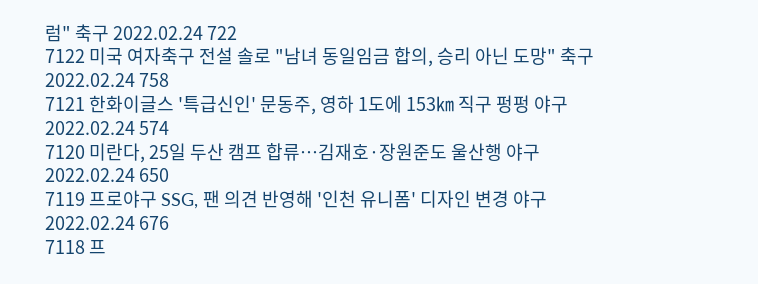럼" 축구 2022.02.24 722
7122 미국 여자축구 전설 솔로 "남녀 동일임금 합의, 승리 아닌 도망" 축구 2022.02.24 758
7121 한화이글스 '특급신인' 문동주, 영하 1도에 153㎞ 직구 펑펑 야구 2022.02.24 574
7120 미란다, 25일 두산 캠프 합류…김재호·장원준도 울산행 야구 2022.02.24 650
7119 프로야구 SSG, 팬 의견 반영해 '인천 유니폼' 디자인 변경 야구 2022.02.24 676
7118 프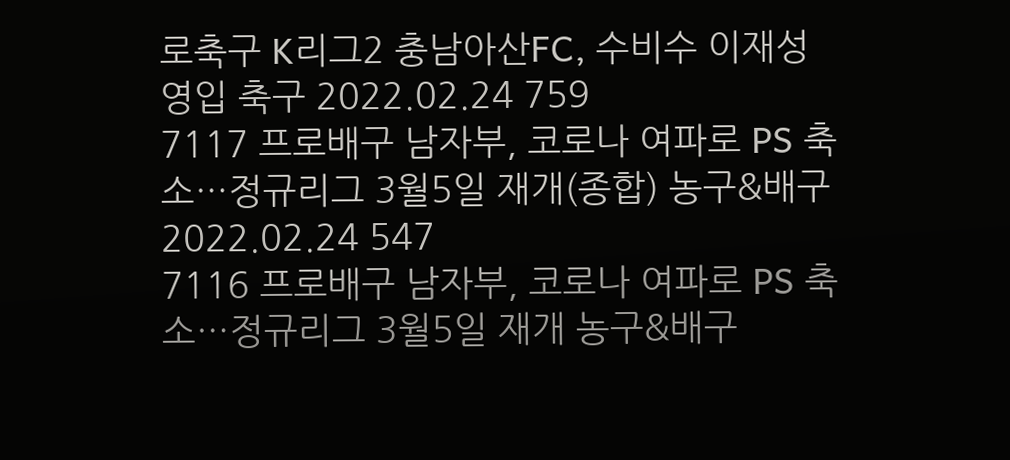로축구 K리그2 충남아산FC, 수비수 이재성 영입 축구 2022.02.24 759
7117 프로배구 남자부, 코로나 여파로 PS 축소…정규리그 3월5일 재개(종합) 농구&배구 2022.02.24 547
7116 프로배구 남자부, 코로나 여파로 PS 축소…정규리그 3월5일 재개 농구&배구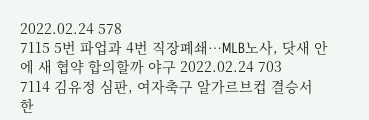2022.02.24 578
7115 5번 파업과 4번 직장폐쇄…MLB노사, 닷새 안에 새 협약 합의할까 야구 2022.02.24 703
7114 김유정 심판, 여자축구 알가르브컵 결승서 한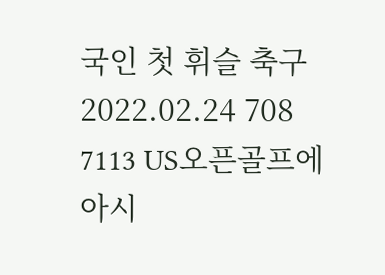국인 첫 휘슬 축구 2022.02.24 708
7113 US오픈골프에 아시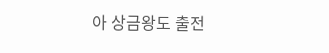아 상금왕도 출전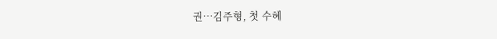권…김주형, 첫 수혜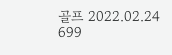골프 2022.02.24 699